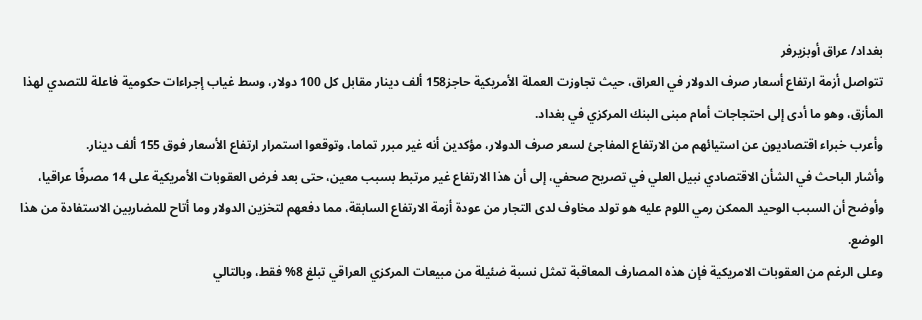بغداد/ عراق أوبزيرفر
تتواصل أزمة ارتفاع أسعار صرف الدولار في العراق، حيث تجاوزت العملة الأمريكية حاجز158 ألف دينار مقابل كل 100 دولار، وسط غياب إجراءات حكومية فاعلة للتصدي لهذا المأزق، وهو ما أدى إلى احتجاجات أمام مبنى البنك المركزي في بغداد.
وأعرب خبراء اقتصاديون عن استيائهم من الارتفاع المفاجئ لسعر صرف الدولار، مؤكدين أنه غير مبرر تماما، وتوقعوا استمرار ارتفاع الأسعار فوق 155 ألف دينار.
وأشار الباحث في الشأن الاقتصادي نبيل العلي في تصريح صحفي، إلى أن هذا الارتفاع غير مرتبط بسبب معين، حتى بعد فرض العقوبات الأمريكية على 14 مصرفًا عراقيا، وأوضح أن السبب الوحيد الممكن رمي اللوم عليه هو تولد مخاوف لدى التجار من عودة أزمة الارتفاع السابقة، مما دفعهم لتخزين الدولار وما أتاح للمضاربين الاستفادة من هذا الوضع.
وعلى الرغم من العقوبات الامريكية فإن هذه المصارف المعاقبة تمثل نسبة ضئيلة من مبيعات المركزي العراقي تبلغ 8% فقط، وبالتالي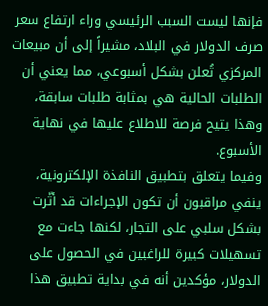فإنها ليست السبب الرئيسي وراء ارتفاع سعر صرف الدولار في البلاد، مشيراً إلى أن مبيعات المركزي تُعلن بشكل أسبوعي، مما يعني أن الطلبات الحالية هي بمثابة طلبات سابقة، وهذا يتيح فرصة للاطلاع عليها في نهاية الأسبوع.
وفيما يتعلق بتطبيق النافذة الإلكترونية، ينفي مراقبون أن تكون الإجراءات قد أثّرت بشكل سلبي على التجار، لكنها جاءت مع تسهيلات كبيرة للراغبين في الحصول على الدولار، مؤكدين أنه في بداية تطبيق هذا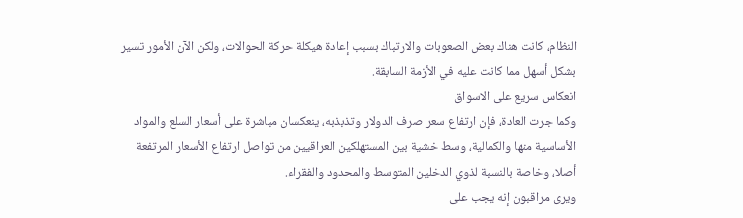النظام، كانت هناك بعض الصعوبات والارتباك بسبب إعادة هيكلة حركة الحوالات، ولكن الآن الأمور تسير بشكل أسهل مما كانت عليه في الأزمة السابقة.
انعكاس سريع على الاسواق
وكما جرت العادة، فإن ارتفاع سعر صرف الدولار وتذبذبه، ينعكسان مباشرة على أسعار السلع والمواد الأساسية منها والكمالية، وسط خشية بين المستهلكين العراقيين من تواصل ارتفاع الأسعار المرتفعة أصلا، وخاصة بالنسبة لذوي الدخلين المتوسط والمحدود والفقراء.
ويرى مراقبون إنه يجب على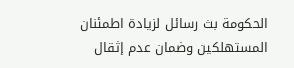الحكومة بث رسائل لزيادة اطمئنان المستهلكين وضمان عدم إثقال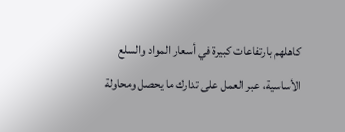كاهلهم بارتفاعات كبيرة في أسعار المواد والسلع الأساسية، عبر العمل على تدارك ما يحصل ومحاولة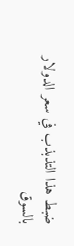ضبط هذا التذبذب في سعر الدولار بالسوق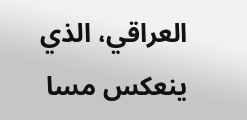العراقي، الذي ينعكس مسا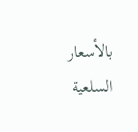بالأسعار السلعية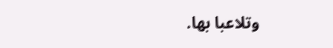وتلاعبا بها.